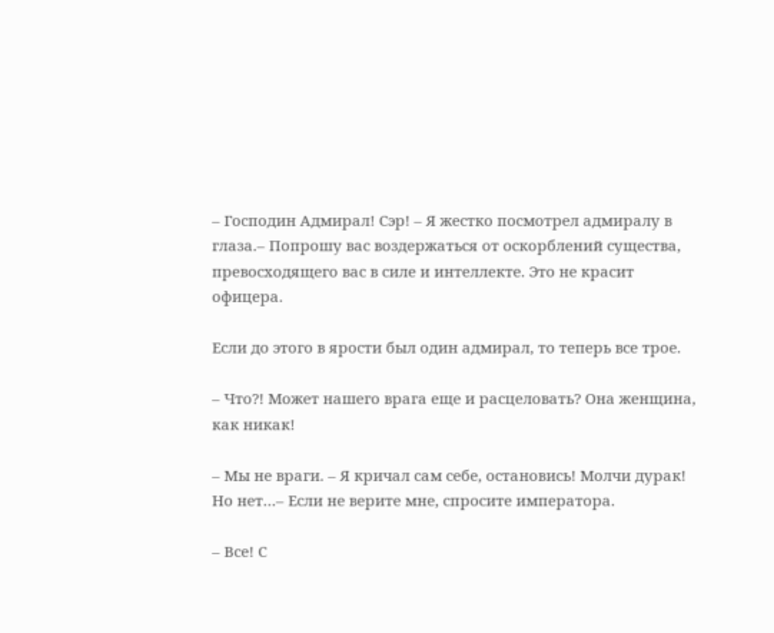– Господин Адмирал! Сэр! – Я жестко посмотрел адмиралу в глаза.– Попрошу вас воздержаться от оскорблений существа, превосходящего вас в силе и интеллекте. Это не красит офицера.

Если до этого в ярости был один адмирал, то теперь все трое.

– Что?! Может нашего врага еще и расцеловать? Она женщина, как никак!

– Мы не враги. – Я кричал сам себе, остановись! Молчи дурак! Но нет…– Если не верите мне, спросите императора.

– Все! С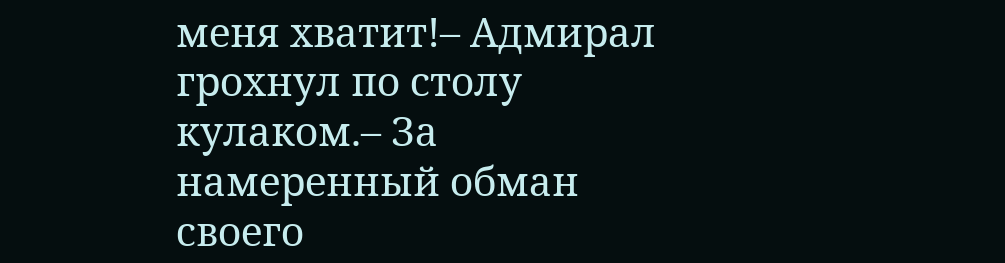меня хватит!– Адмирал грохнул по столу кулаком.– За намеренный обман своего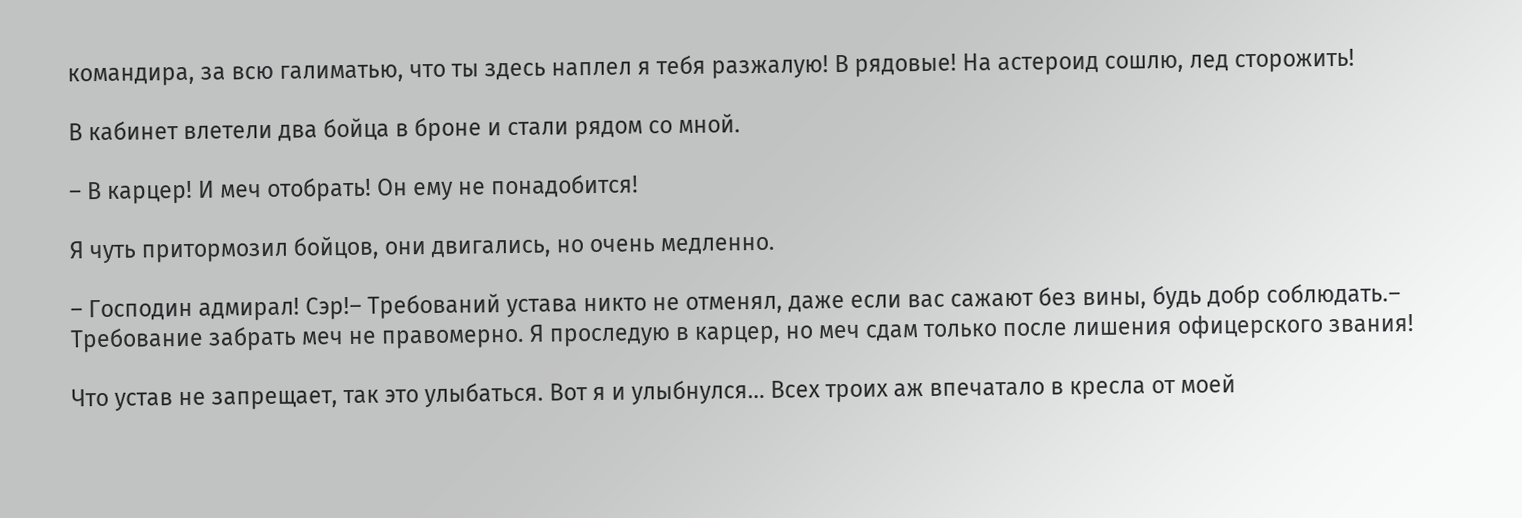командира, за всю галиматью, что ты здесь наплел я тебя разжалую! В рядовые! На астероид сошлю, лед сторожить!

В кабинет влетели два бойца в броне и стали рядом со мной.

– В карцер! И меч отобрать! Он ему не понадобится!

Я чуть притормозил бойцов, они двигались, но очень медленно.

– Господин адмирал! Сэр!– Требований устава никто не отменял, даже если вас сажают без вины, будь добр соблюдать.– Требование забрать меч не правомерно. Я проследую в карцер, но меч сдам только после лишения офицерского звания!

Что устав не запрещает, так это улыбаться. Вот я и улыбнулся… Всех троих аж впечатало в кресла от моей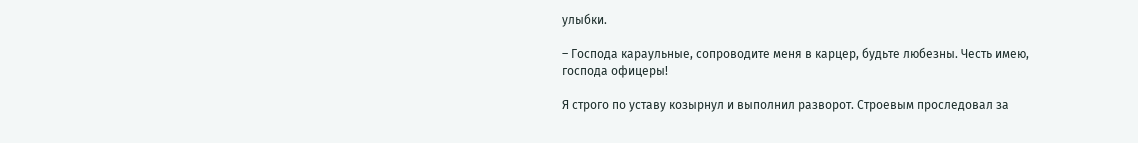улыбки.

– Господа караульные, сопроводите меня в карцер, будьте любезны. Честь имею, господа офицеры!

Я строго по уставу козырнул и выполнил разворот. Строевым проследовал за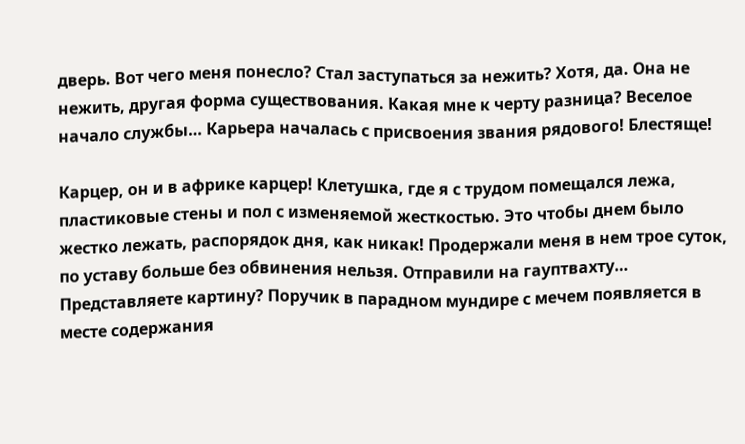дверь. Вот чего меня понесло? Стал заступаться за нежить? Хотя, да. Она не нежить, другая форма существования. Какая мне к черту разница? Веселое начало службы… Карьера началась с присвоения звания рядового! Блестяще!

Карцер, он и в африке карцер! Клетушка, где я с трудом помещался лежа, пластиковые стены и пол с изменяемой жесткостью. Это чтобы днем было жестко лежать, распорядок дня, как никак! Продержали меня в нем трое суток, по уставу больше без обвинения нельзя. Отправили на гауптвахту… Представляете картину? Поручик в парадном мундире с мечем появляется в месте содержания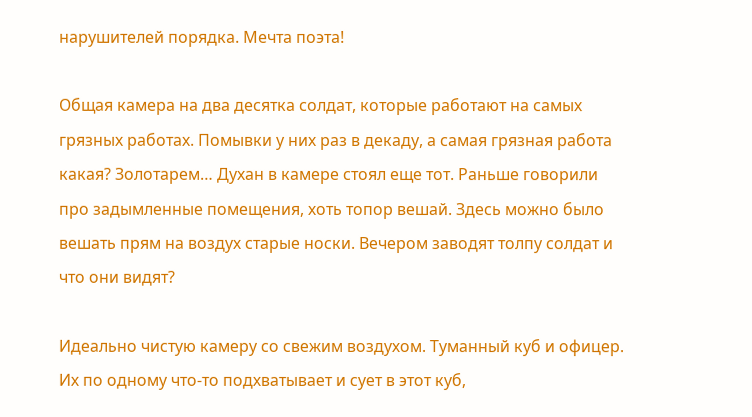нарушителей порядка. Мечта поэта!

Общая камера на два десятка солдат, которые работают на самых грязных работах. Помывки у них раз в декаду, а самая грязная работа какая? Золотарем… Духан в камере стоял еще тот. Раньше говорили про задымленные помещения, хоть топор вешай. Здесь можно было вешать прям на воздух старые носки. Вечером заводят толпу солдат и что они видят?

Идеально чистую камеру со свежим воздухом. Туманный куб и офицер. Их по одному что-то подхватывает и сует в этот куб,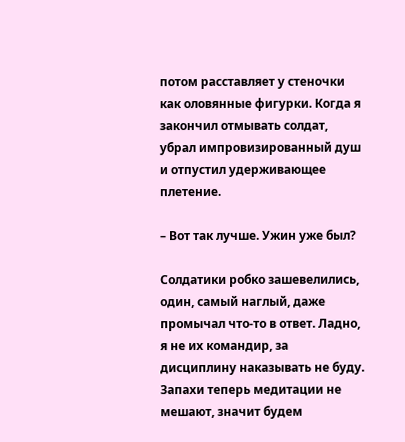потом расставляет у стеночки как оловянные фигурки. Когда я закончил отмывать солдат, убрал импровизированный душ и отпустил удерживающее плетение.

– Вот так лучше. Ужин уже был?

Солдатики робко зашевелились, один, самый наглый, даже промычал что-то в ответ. Ладно, я не их командир, за дисциплину наказывать не буду. Запахи теперь медитации не мешают, значит будем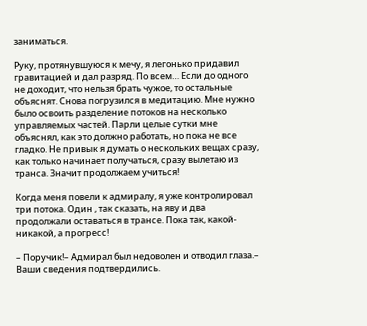заниматься.

Руку, протянувшуюся к мечу, я легонько придавил гравитацией и дал разряд. По всем… Если до одного не доходит, что нельзя брать чужое, то остальные объяснят. Снова погрузился в медитацию. Мне нужно было освоить разделение потоков на несколько управляемых частей. Парли целые сутки мне объяснял, как это должно работать, но пока не все гладко. Не привык я думать о нескольких вещах сразу, как только начинает получаться, сразу вылетаю из транса. Значит продолжаем учиться!

Когда меня повели к адмиралу, я уже контролировал три потока. Один , так сказать, на яву и два продолжали оставаться в трансе. Пока так, какой-никакой, а прогресс!

– Поручик!– Адмирал был недоволен и отводил глаза.– Ваши сведения подтвердились.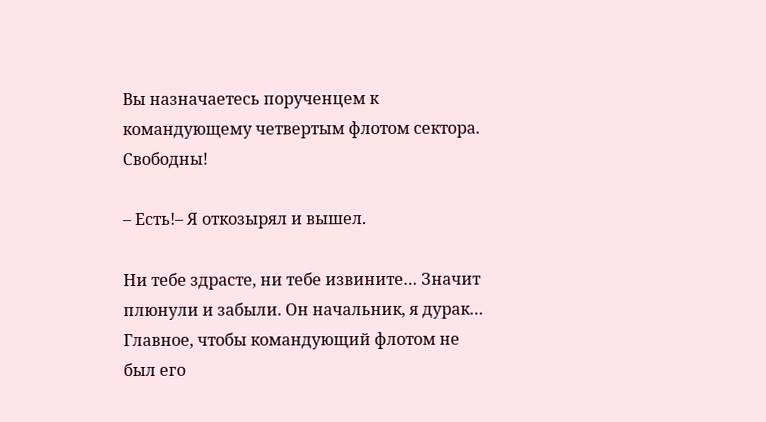Вы назначаетесь порученцем к командующему четвертым флотом сектора. Свободны!

– Есть!– Я откозырял и вышел.

Ни тебе здрасте, ни тебе извините… Значит плюнули и забыли. Он начальник, я дурак… Главное, чтобы командующий флотом не был его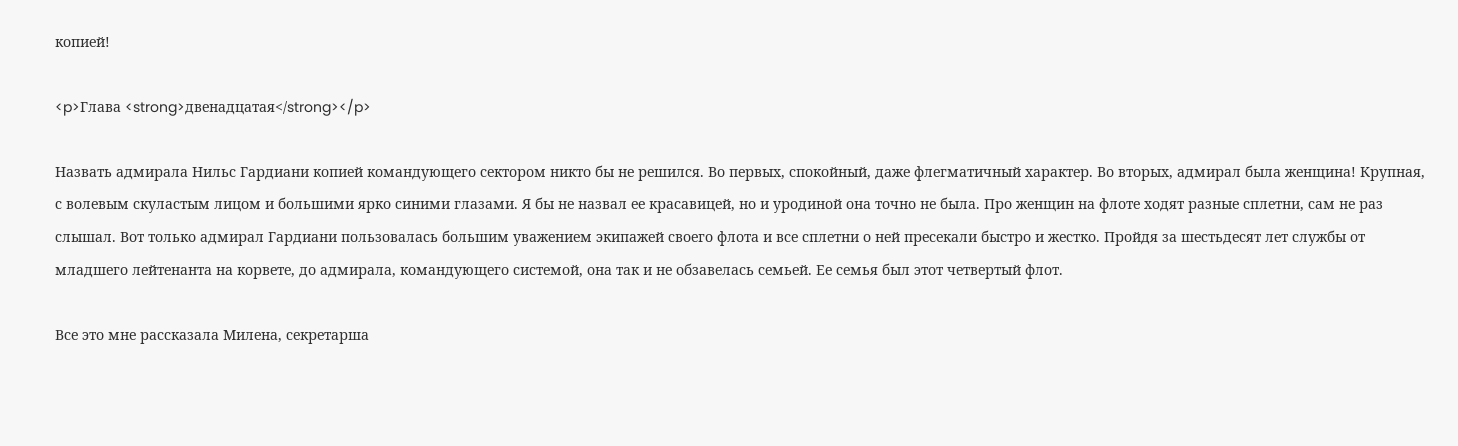копией!

<p>Глава <strong>двенадцатая</strong></p>

Назвать адмирала Нильс Гардиани копией командующего сектором никто бы не решился. Во первых, спокойный, даже флегматичный характер. Во вторых, адмирал была женщина! Крупная, с волевым скуластым лицом и большими ярко синими глазами. Я бы не назвал ее красавицей, но и уродиной она точно не была. Про женщин на флоте ходят разные сплетни, сам не раз слышал. Вот только адмирал Гардиани пользовалась большим уважением экипажей своего флота и все сплетни о ней пресекали быстро и жестко. Пройдя за шестьдесят лет службы от младшего лейтенанта на корвете, до адмирала, командующего системой, она так и не обзавелась семьей. Ее семья был этот четвертый флот.

Все это мне рассказала Милена, секретарша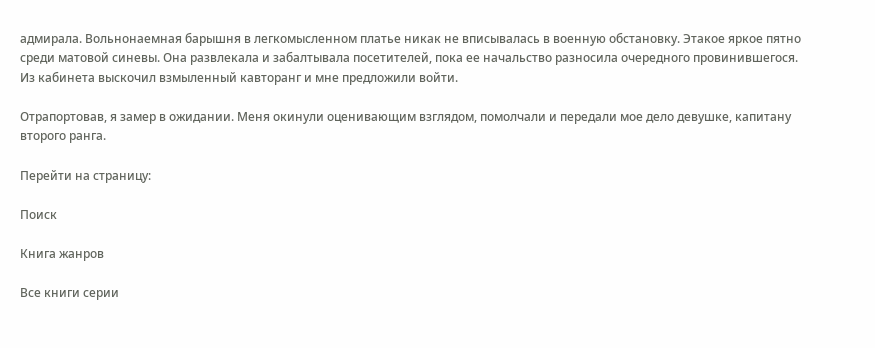адмирала. Вольнонаемная барышня в легкомысленном платье никак не вписывалась в военную обстановку. Этакое яркое пятно среди матовой синевы. Она развлекала и забалтывала посетителей, пока ее начальство разносила очередного провинившегося. Из кабинета выскочил взмыленный кавторанг и мне предложили войти.

Отрапортовав, я замер в ожидании. Меня окинули оценивающим взглядом, помолчали и передали мое дело девушке, капитану второго ранга.

Перейти на страницу:

Поиск

Книга жанров

Все книги серии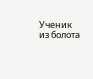Ученик из болота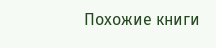Похожие книги